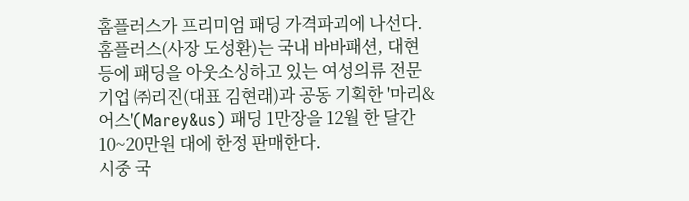홈플러스가 프리미엄 패딩 가격파괴에 나선다.
홈플러스(사장 도성환)는 국내 바바패션, 대현 등에 패딩을 아웃소싱하고 있는 여성의류 전문기업 ㈜리진(대표 김현래)과 공동 기획한 '마리&어스'(Marey&us) 패딩 1만장을 12월 한 달간 10~20만원 대에 한정 판매한다.
시중 국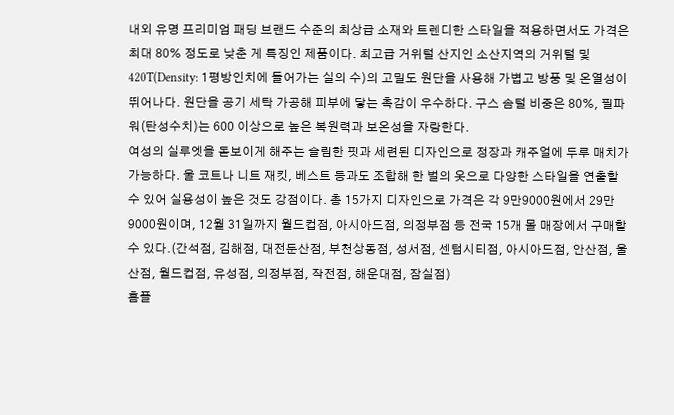내외 유명 프리미엄 패딩 브랜드 수준의 최상급 소재와 트렌디한 스타일을 적용하면서도 가격은 최대 80% 정도로 낮춘 게 특징인 제품이다. 최고급 거위털 산지인 소산지역의 거위털 및 420T(Density: 1평방인치에 들어가는 실의 수)의 고밀도 원단을 사용해 가볍고 방풍 및 온열성이 뛰어나다. 원단을 공기 세탁 가공해 피부에 닿는 촉감이 우수하다. 구스 솜털 비중은 80%, 필파워(탄성수치)는 600 이상으로 높은 복원력과 보온성을 자랑한다.
여성의 실루엣을 돋보이게 해주는 슬림한 핏과 세련된 디자인으로 정장과 캐주얼에 두루 매치가 가능하다. 울 코트나 니트 재킷, 베스트 등과도 조합해 한 벌의 옷으로 다양한 스타일을 연출할 수 있어 실용성이 높은 것도 강점이다. 총 15가지 디자인으로 가격은 각 9만9000원에서 29만9000원이며, 12월 31일까지 월드컵점, 아시아드점, 의정부점 등 전국 15개 몰 매장에서 구매할 수 있다.(간석점, 김해점, 대전둔산점, 부천상동점, 성서점, 센텀시티점, 아시아드점, 안산점, 울산점, 월드컵점, 유성점, 의정부점, 작전점, 해운대점, 잠실점)
홈플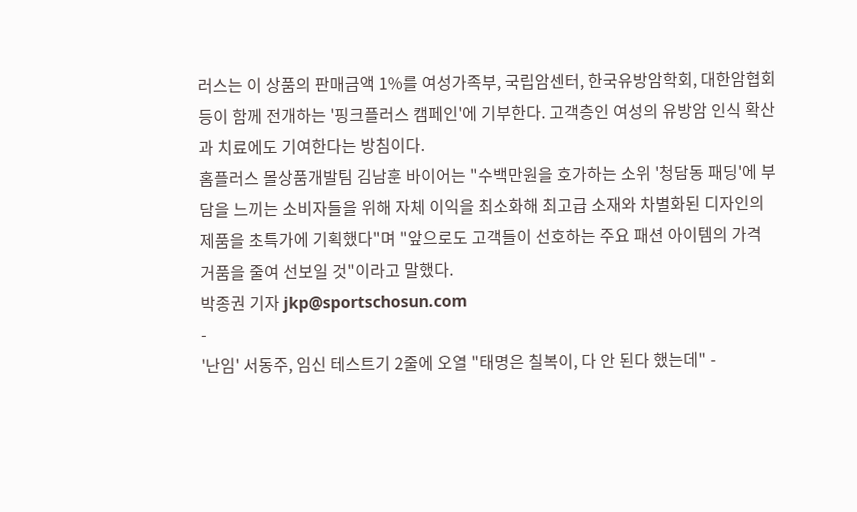러스는 이 상품의 판매금액 1%를 여성가족부, 국립암센터, 한국유방암학회, 대한암협회 등이 함께 전개하는 '핑크플러스 캠페인'에 기부한다. 고객층인 여성의 유방암 인식 확산과 치료에도 기여한다는 방침이다.
홈플러스 몰상품개발팀 김남훈 바이어는 "수백만원을 호가하는 소위 '청담동 패딩'에 부담을 느끼는 소비자들을 위해 자체 이익을 최소화해 최고급 소재와 차별화된 디자인의 제품을 초특가에 기획했다"며 "앞으로도 고객들이 선호하는 주요 패션 아이템의 가격 거품을 줄여 선보일 것"이라고 말했다.
박종권 기자 jkp@sportschosun.com
-
'난임' 서동주, 임신 테스트기 2줄에 오열 "태명은 칠복이, 다 안 된다 했는데" -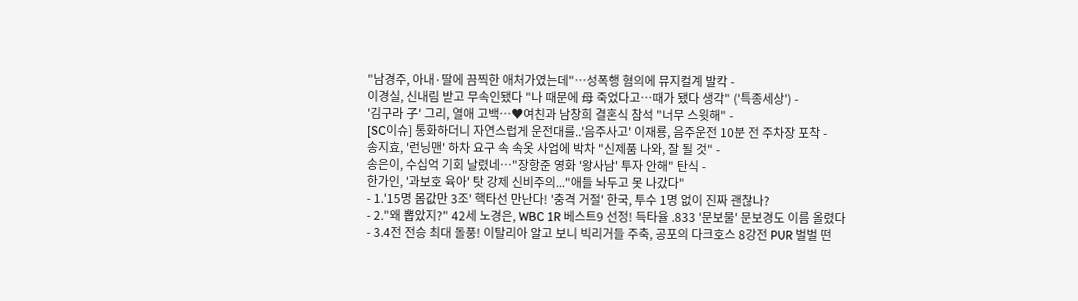"남경주, 아내·딸에 끔찍한 애처가였는데"…성폭행 혐의에 뮤지컬계 발칵 -
이경실, 신내림 받고 무속인됐다 "나 때문에 母 죽었다고…때가 됐다 생각" ('특종세상') -
'김구라 子' 그리, 열애 고백…♥여친과 남창희 결혼식 참석 "너무 스윗해" -
[SC이슈] 통화하더니 자연스럽게 운전대를..'음주사고' 이재룡, 음주운전 10분 전 주차장 포착 -
송지효, '런닝맨' 하차 요구 속 속옷 사업에 박차 "신제품 나와, 잘 될 것" -
송은이, 수십억 기회 날렸네…"장항준 영화 '왕사남' 투자 안해" 탄식 -
한가인, '과보호 육아' 탓 강제 신비주의..."애들 놔두고 못 나갔다"
- 1.'15명 몸값만 3조' 핵타선 만난다! '충격 거절' 한국, 투수 1명 없이 진짜 괜찮나?
- 2."왜 뽑았지?" 42세 노경은, WBC 1R 베스트9 선정! 득타율 .833 '문보물' 문보경도 이름 올렸다
- 3.4전 전승 최대 돌풍! 이탈리아 알고 보니 빅리거들 주축, 공포의 다크호스 8강전 PUR 벌벌 떤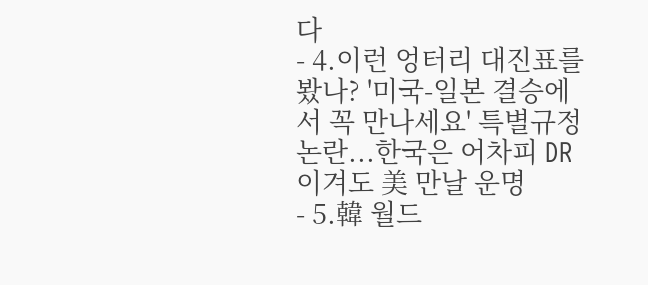다
- 4.이런 엉터리 대진표를 봤나? '미국-일본 결승에서 꼭 만나세요' 특별규정 논란...한국은 어차피 DR 이겨도 美 만날 운명
- 5.韓 월드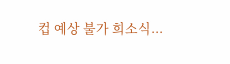컵 예상 불가 희소식...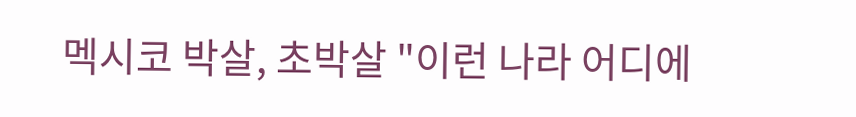멕시코 박살, 초박살 "이런 나라 어디에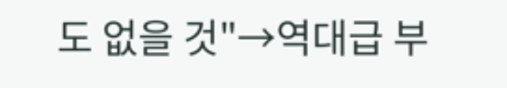도 없을 것"→역대급 부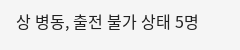상 병동, 출전 불가 상태 5명